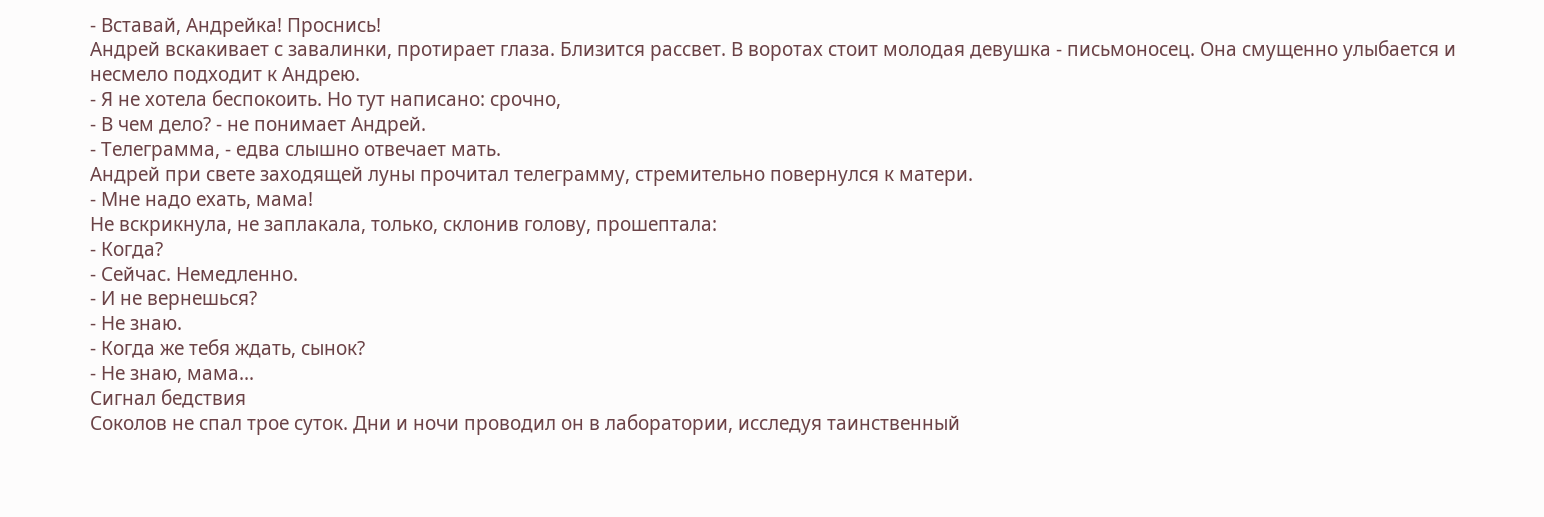- Вставай, Андрейка! Проснись!
Андрей вскакивает с завалинки, протирает глаза. Близится рассвет. В воротах стоит молодая девушка - письмоносец. Она смущенно улыбается и несмело подходит к Андрею.
- Я не хотела беспокоить. Но тут написано: срочно,
- В чем дело? - не понимает Андрей.
- Телеграмма, - едва слышно отвечает мать.
Андрей при свете заходящей луны прочитал телеграмму, стремительно повернулся к матери.
- Мне надо ехать, мама!
Не вскрикнула, не заплакала, только, склонив голову, прошептала:
- Когда?
- Сейчас. Немедленно.
- И не вернешься?
- Не знаю.
- Когда же тебя ждать, сынок?
- Не знаю, мама...
Сигнал бедствия
Соколов не спал трое суток. Дни и ночи проводил он в лаборатории, исследуя таинственный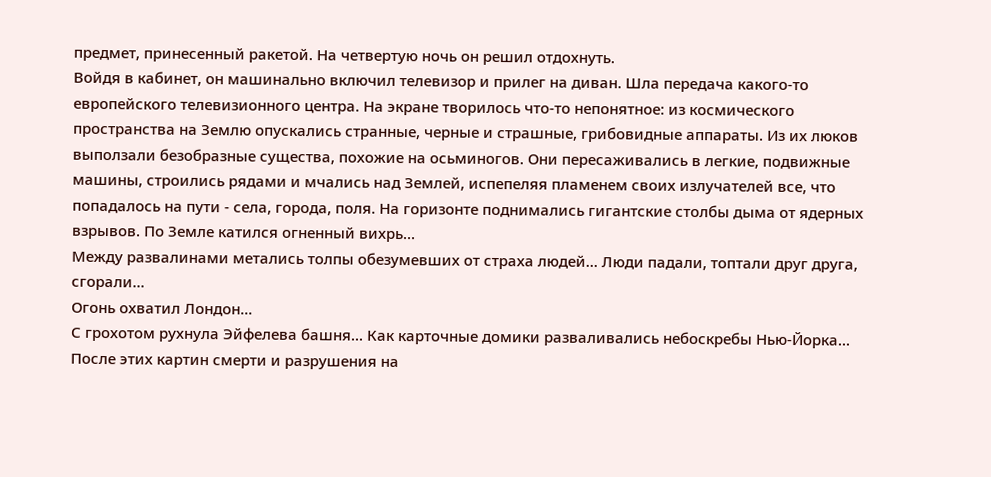предмет, принесенный ракетой. На четвертую ночь он решил отдохнуть.
Войдя в кабинет, он машинально включил телевизор и прилег на диван. Шла передача какого-то европейского телевизионного центра. На экране творилось что-то непонятное: из космического пространства на Землю опускались странные, черные и страшные, грибовидные аппараты. Из их люков выползали безобразные существа, похожие на осьминогов. Они пересаживались в легкие, подвижные машины, строились рядами и мчались над Землей, испепеляя пламенем своих излучателей все, что попадалось на пути - села, города, поля. На горизонте поднимались гигантские столбы дыма от ядерных взрывов. По Земле катился огненный вихрь...
Между развалинами метались толпы обезумевших от страха людей... Люди падали, топтали друг друга, сгорали...
Огонь охватил Лондон...
С грохотом рухнула Эйфелева башня... Как карточные домики разваливались небоскребы Нью-Йорка...
После этих картин смерти и разрушения на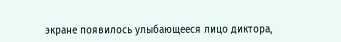экране появилось улыбающееся лицо диктора,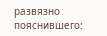развязно пояснившего: